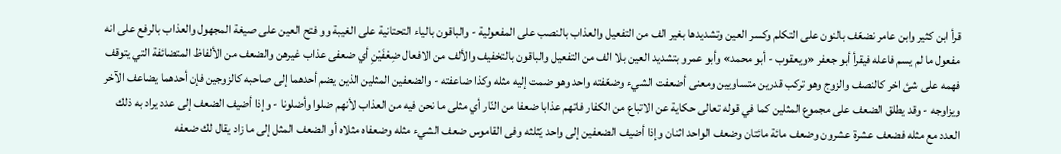قرأ ابن كثير وابن عامر نضعّف بالنون على التكلم وكسر العين وتشديدها بغير الف من التفعيل والعذاب بالنصب على المفعولية - والباقون بالياء التحتانية على الغيبة وو فتح العين على صيغة المجهول والعذاب بالرفع على انه مفعول ما لم يسم فاعله فيقرأ أبو جعفر «ويعقوب - أبو محمد» وأبو عمرو بتشديد العين بلا الف من التفعيل والباقون بالتخفيف والألف من الافعال ضِعْفَيْنِ أي ضعفى عذاب غيرهن والضعف من الألفاظ المتضائفة التي يتوقف فهمه على شئ اخر كالنصف والزوج وهو تركب قدرين متساويين ومعنى أضعفت الشيء وضعّفته واحد وهو ضمت إليه مثله وكذا ضاعفته - والضعفين المثلين الذين يضم أحدهما إلى صاحبه كالزوجين فإن أحدهما يضاعف الآخر ويزاوجه - وقد يطلق الضعف على مجموع المثلين كما في قوله تعالى حكاية عن الاتباع من الكفار فاتهم عذابا ضعفا من النّار أي مثلى ما نحن فيه من العذاب لأنهم ضلوا وأضلونا - وإذا أضيف الضعف إلى عدد يراد به ذلك العدد مع مثله فضعف عشرة عشرون وضعف مائة مائتان وضعف الواحد اثنان وإذا أضيف الضعفين إلى واحد يّثلثه وفى القاموس ضعف الشيء مثله وضعفاه مثلاه أو الضعف المثل إلى ما زاد يقال لك ضعفه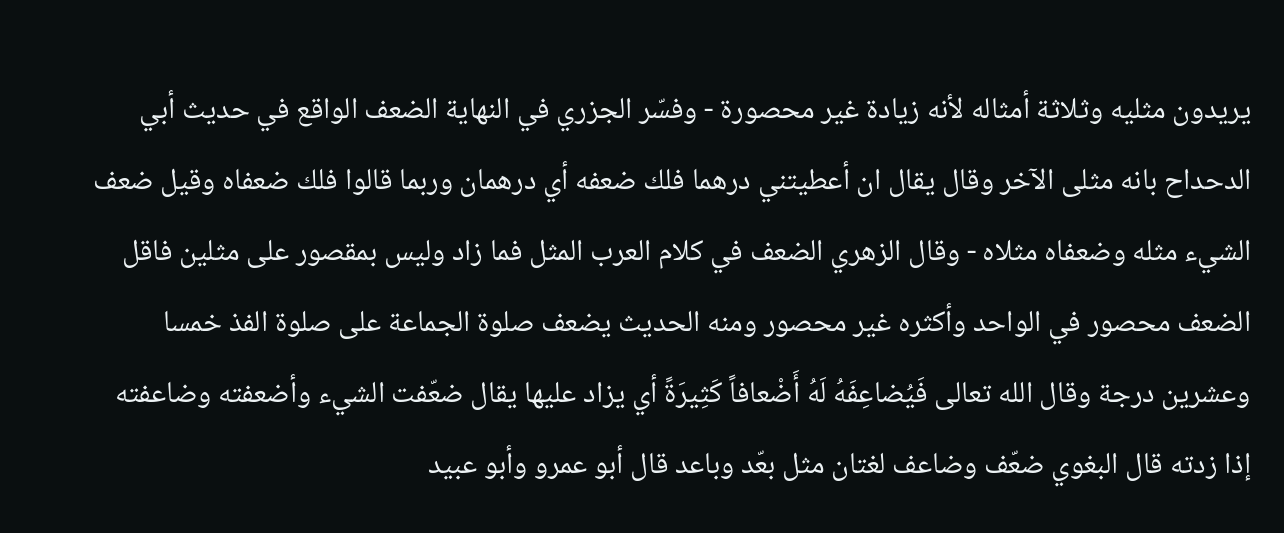يريدون مثليه وثلاثة أمثاله لأنه زيادة غير محصورة - وفسّر الجزري في النهاية الضعف الواقع في حديث أبي الدحداح بانه مثلى الآخر وقال يقال ان أعطيتني درهما فلك ضعفه أي درهمان وربما قالوا فلك ضعفاه وقيل ضعف الشيء مثله وضعفاه مثلاه - وقال الزهري الضعف في كلام العرب المثل فما زاد وليس بمقصور على مثلين فاقل الضعف محصور في الواحد وأكثره غير محصور ومنه الحديث يضعف صلوة الجماعة على صلوة الفذ خمسا وعشرين درجة وقال الله تعالى فَيُضاعِفَهُ لَهُ أَضْعافاً كَثِيرَةً أي يزاد عليها يقال ضعّفت الشيء وأضعفته وضاعفته إذا زدته قال البغوي ضعّف وضاعف لغتان مثل بعّد وباعد قال أبو عمرو وأبو عبيد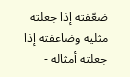ضعّفته إذا جعلته مثليه وضاعفته إذا جعلته أمثاله -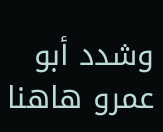وشدد أبو عمرو هاهنا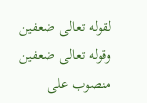لقوله تعالى ضعفين وقوله تعالى ضعفين منصوب على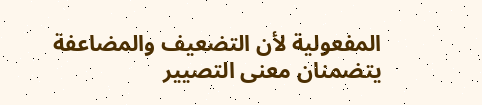المفعولية لأن التضعيف والمضاعفة يتضمنان معنى التصيير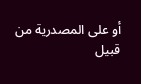أو على المصدرية من قبيل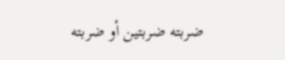ضربته ضربتين أو ضربته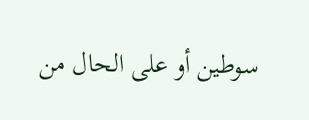سوطين أو على الحال من